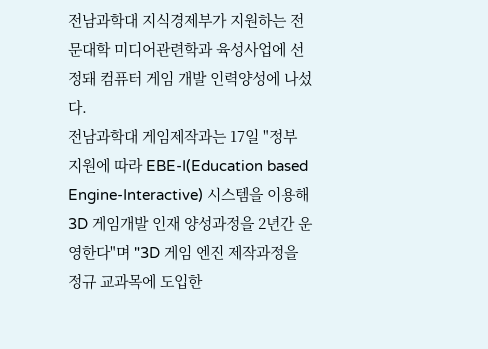전남과학대 지식경제부가 지원하는 전문대학 미디어관련학과 육성사업에 선정돼 컴퓨터 게임 개발 인력양성에 나섰다.
전남과학대 게임제작과는 17일 "정부 지원에 따라 EBE-I(Education based Engine-Interactive) 시스템을 이용해 3D 게임개발 인재 양성과정을 2년간 운영한다"며 "3D 게임 엔진 제작과정을 정규 교과목에 도입한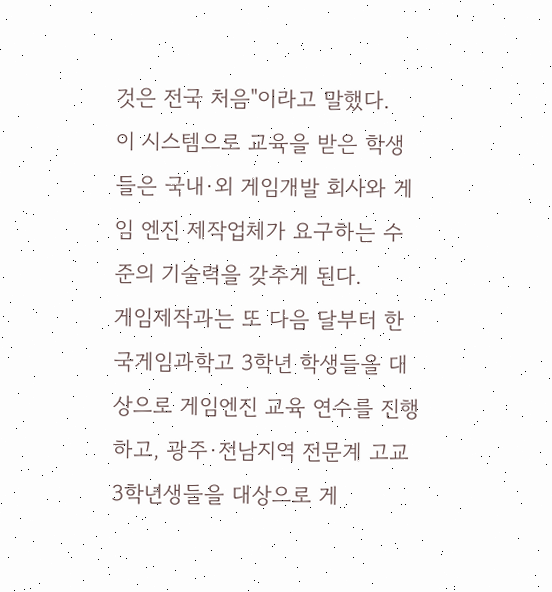것은 전국 처음"이라고 말했다.
이 시스템으로 교육을 받은 학생들은 국내·외 게임개발 회사와 게임 엔진 제작업체가 요구하는 수준의 기술력을 갖추게 된다.
게임제작과는 또 다음 달부터 한국게임과학고 3학년 학생들을 대상으로 게임엔진 교육 연수를 진행하고, 광주·전남지역 전문계 고교 3학년생들을 대상으로 게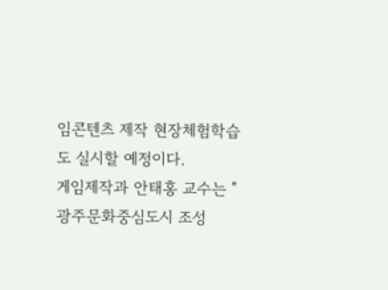임콘텐츠 제작 현장체험학습도 실시할 예정이다.
게임제작과 안태홍 교수는 "광주문화중심도시 조성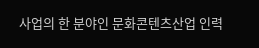사업의 한 분야인 문화콘텐츠산업 인력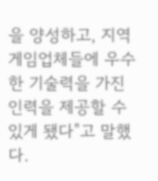을 양성하고, 지역 게임업체들에 우수한 기술력을 가진 인력을 제공할 수 있게 됐다"고 말했다.